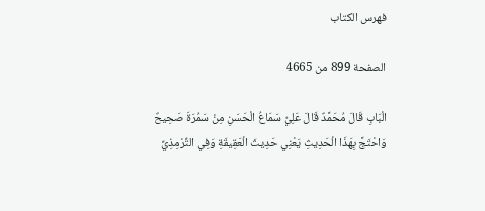فهرس الكتاب

الصفحة 899 من 4665

الْبَابِ قَالَ مُحَمَّدٌ قَالَ عَلِيٌّ سَمَاعُ الْحَسَنِ مِنْ سَمُرَةَ صَحِيحٌ وَاحْتَجَّ بِهَذَا الْحَدِيثِ يَعْنِي حَدِيثَ الْعَقِيقَةِ وَفِي التِّرْمِذِيِّ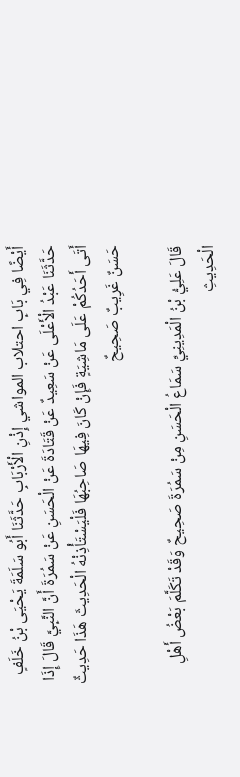أَيْضًا فِي بَابِ احتلاب المواشي إِذْنِ الْأَرْبَابِ حَدَّثَنَا أَبُو سَلَمَةَ يَحْيَى بْنُ خَلَفٍ حَدَّثَنَا عَبْدُ الْأَعْلَى عَنْ سَعِيدٌ عَنْ قَتَادَةَ عَنْ الْحَسَنِ عَنْ سَمُرَةَ أَنَّ النَّبِيَّ قَالَ إِذَا أَتَى أَحَدُكُمْ عَلَى مَاشِيَةٍ فَإِنْ كَانَ فِيهَا صَاحِبُهَا فَلْيَسْتَأْذِنْهُ الْحَدِيثَ هَذَا حَدِيثٌ حَسَنٌ غَرِيبٌ صَحِيحٌ

قَالَ عَلِيُّ بْنُ الْمَدِينِيِّ سَمَاعُ الْحَسَنِ مِنْ سَمُرَةَ صَحِيحٌ وَقَدْ تَكَلَّمَ بَعْضُ أَهْلِ الْحَدِيثِ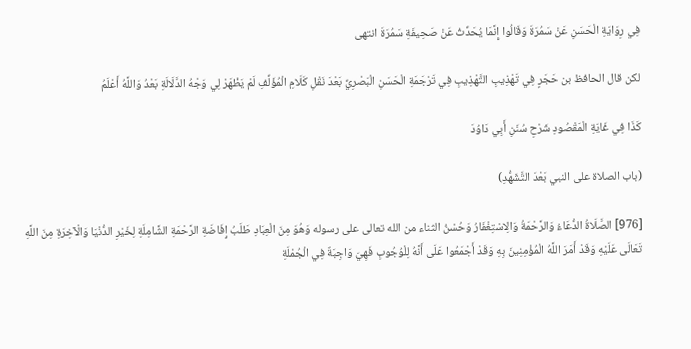فِي رِوَايَةِ الْحَسَنِ عَنْ سَمُرَةَ وَقَالُوا إِنَّمَا يُحَدِّثُ عَنْ صَحِيفَةِ سَمُرَةَ انتهى

لكن قال الحافظ بن حَجَرٍ فِي تَهْذِيبِ التَّهْذِيبِ فِي تَرْجَمَةِ الْحَسَنِ الْبَصْرِيِّ بَعْدَ نَقْلِ كَلَامِ الْمُؤَلِّفِ لَمْ يَظْهَرْ لِي وَجْهُ الدَّلَالَةِ بَعْدُ وَاللَّهُ أَعْلَمُ

كَذَا فِي غَايَةِ الْمَقْصُودِ شَرْحِ سُنَنِ أَبِي دَاوُدَ

(باب الصلاة على النبي بَعْدَ التَّشَهُّدِ)

[976] الصَّلَاةُ الدُّعَاءُ وَالرَّحْمَةُ وَالِاسْتِغْفَارُ وَحُسْنُ الثناء من الله تعالى على رسوله وَهُوَ مِنَ الْعِبَادِ طَلَبُ إِفَاضَةِ الرَّحْمَةِ الشَّامِلَةِ لِخَيْرِ الدُّنْيَا وَالْآخِرَةِ مِنَ اللَّهِ تَعَالَى عَلَيْهِ وَقَدْ أَمَرَ اللَّهُ الْمُؤْمِنِينَ بِهِ وَقَدْ أَجْمَعُوا عَلَى أَنَّهُ لِلْوُجُوبِ فَهِيَ وَاجِبَةٌ فِي الْجُمْلَةِ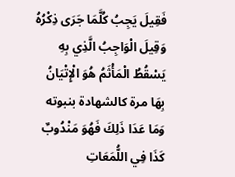فَقِيلَ يَجِبُ كُلَّمَا جَرَى ذِكْرُهُ وَقِيلَ الْوَاجِبُ الَّذِي بِهِ يَسْقُطُ الْمَأْثَمُ هُوَ الْإِتْيَانُ بِهَا مرة كالشهادة بنبوته وَمَا عَدَا ذَلِكَ فَهُوَ مَنْدُوبٌ كَذَا فِي اللُّمَعَاتِ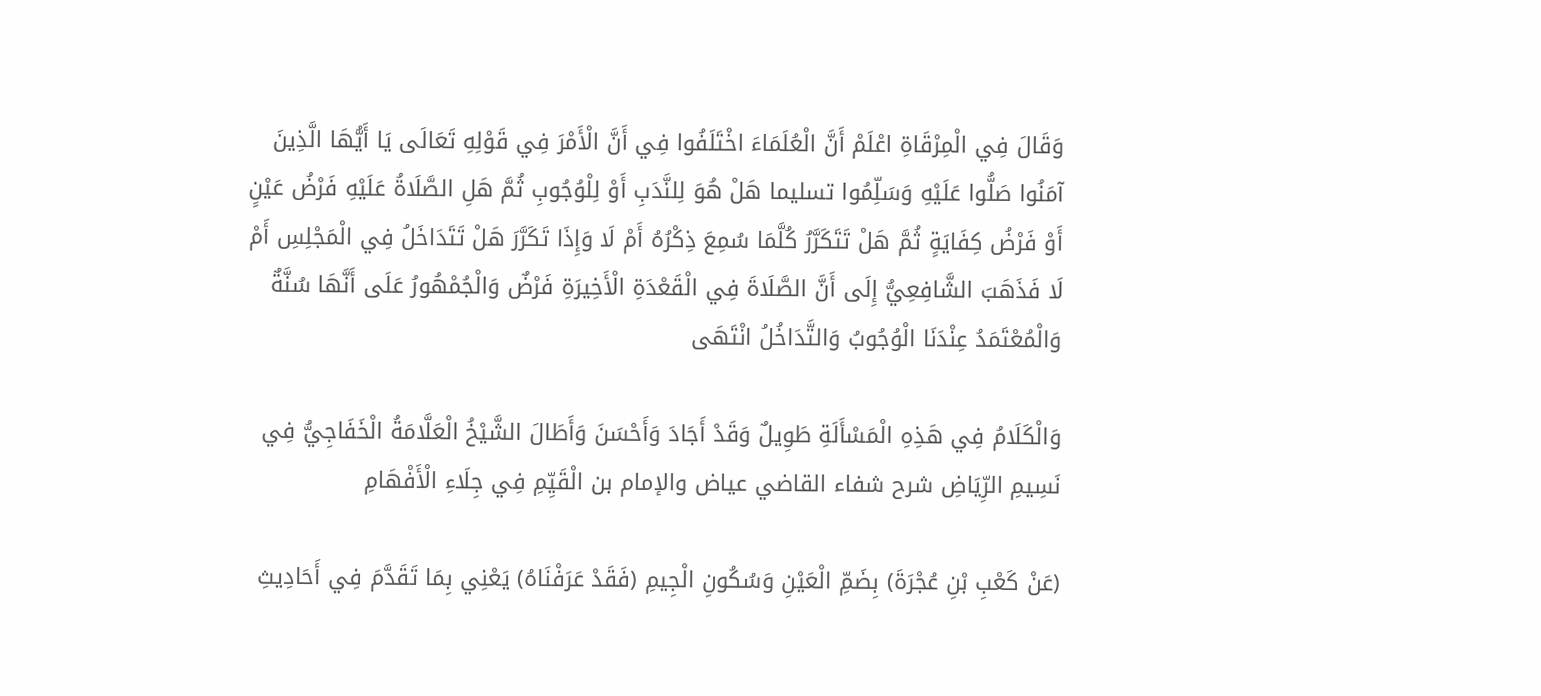وَقَالَ فِي الْمِرْقَاةِ اعْلَمْ أَنَّ الْعُلَمَاءَ اخْتَلَفُوا فِي أَنَّ الْأَمْرَ فِي قَوْلِهِ تَعَالَى يَا أَيُّهَا الَّذِينَ آمَنُوا صَلُّوا عَلَيْهِ وَسَلِّمُوا تسليما هَلْ هُوَ لِلنَّدَبِ أَوْ لِلْوُجُوبِ ثُمَّ هَلِ الصَّلَاةُ عَلَيْهِ فَرْضُ عَيْنٍ أَوْ فَرْضُ كِفَايَةٍ ثُمَّ هَلْ تَتَكَرَّرُ كُلَّمَا سُمِعَ ذِكْرُهُ أَمْ لَا وَإِذَا تَكَرَّرَ هَلْ تَتَدَاخَلُ فِي الْمَجْلِسِ أَمْ لَا فَذَهَبَ الشَّافِعِيُّ إِلَى أَنَّ الصَّلَاةَ فِي الْقَعْدَةِ الْأَخِيرَةِ فَرْضٌ وَالْجُمْهُورُ عَلَى أَنَّهَا سُنَّةٌ وَالْمُعْتَمَدُ عِنْدَنَا الْوُجُوبُ وَالتَّدَاخُلُ انْتَهَى

وَالْكَلَامُ فِي هَذِهِ الْمَسْأَلَةِ طَوِيلٌ وَقَدْ أَجَادَ وَأَحْسَنَ وَأَطَالَ الشَّيْخُ الْعَلَّامَةُ الْخَفَاجِيُّ فِي نَسِيمِ الرِّيَاضِ شرح شفاء القاضي عياض والإمام بن الْقَيِّمِ فِي جِلَاءِ الْأَفْهَامِ

(عَنْ كَعْبِ بْنِ عُجْرَةَ) بِضَمِّ الْعَيْنِ وَسُكُونِ الْجِيمِ (فَقَدْ عَرَفْنَاهُ) يَعْنِي بِمَا تَقَدَّمَ فِي أَحَادِيثِ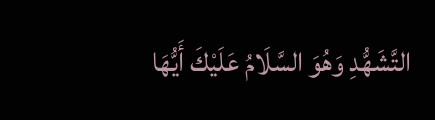التَّشَهُّدِ وَهُوَ السَّلَامُ عَلَيْكَ أَيُّهَا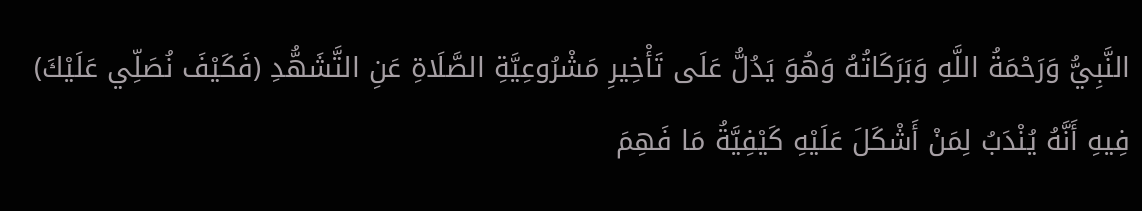النَّبِيُّ وَرَحْمَةُ اللَّهِ وَبَرَكَاتُهُ وَهُوَ يَدُلُّ عَلَى تَأْخِيرِ مَشْرُوعِيَّةِ الصَّلَاةِ عَنِ التَّشَهُّدِ (فَكَيْفَ نُصَلِّي عَلَيْكَ) فِيهِ أَنَّهُ يُنْدَبُ لِمَنْ أَشْكَلَ عَلَيْهِ كَيْفِيَّةُ مَا فَهِمَ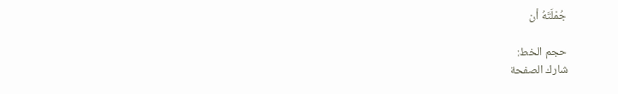جُمْلَتَهُ أن

حجم الخط:
شارك الصفحة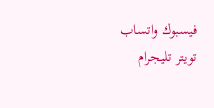فيسبوك واتساب تويتر تليجرام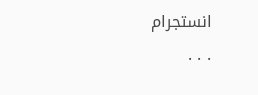انستجرام
. . .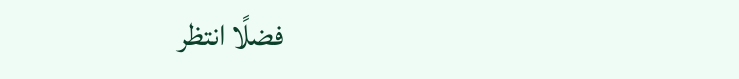فضلًا انتظر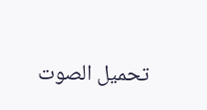تحميل الصوت